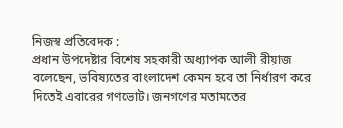নিজস্ব প্রতিবেদক :
প্রধান উপদেষ্টার বিশেষ সহকারী অধ্যাপক আলী রীয়াজ বলেছেন, ভবিষ্যতের বাংলাদেশ কেমন হবে তা নির্ধারণ করে দিতেই এবারের গণভোট। জনগণের মতামতের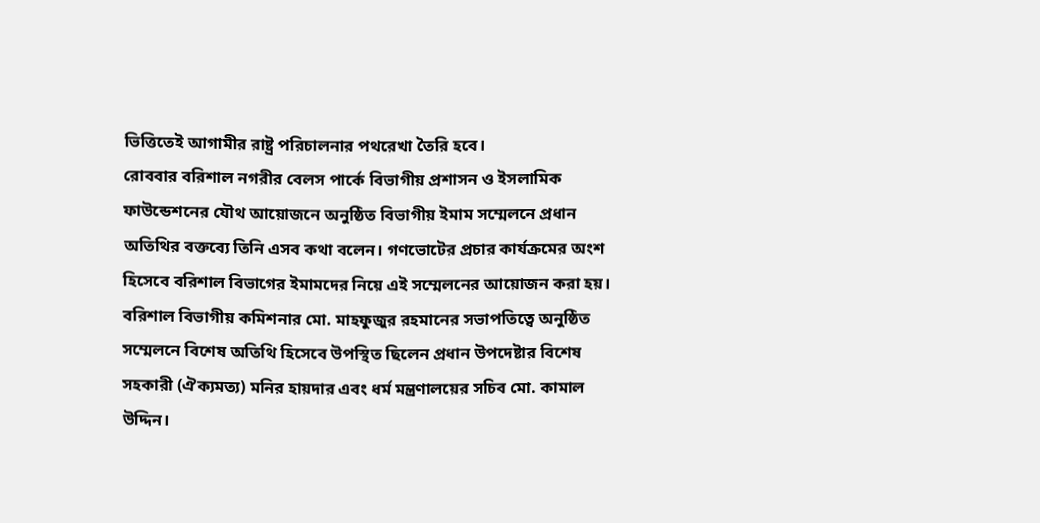ভিত্তিতেই আগামীর রাষ্ট্র পরিচালনার পথরেখা তৈরি হবে।
রোববার বরিশাল নগরীর বেলস পার্কে বিভাগীয় প্রশাসন ও ইসলামিক ফাউন্ডেশনের যৌথ আয়োজনে অনুষ্ঠিত বিভাগীয় ইমাম সম্মেলনে প্রধান অতিথির বক্তব্যে তিনি এসব কথা বলেন। গণভোটের প্রচার কার্যক্রমের অংশ হিসেবে বরিশাল বিভাগের ইমামদের নিয়ে এই সম্মেলনের আয়োজন করা হয়।
বরিশাল বিভাগীয় কমিশনার মো. মাহফুজুর রহমানের সভাপতিত্বে অনুষ্ঠিত সম্মেলনে বিশেষ অতিথি হিসেবে উপস্থিত ছিলেন প্রধান উপদেষ্টার বিশেষ সহকারী (ঐক্যমত্য) মনির হায়দার এবং ধর্ম মন্ত্রণালয়ের সচিব মো. কামাল উদ্দিন।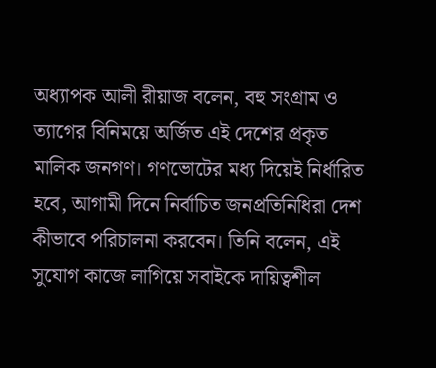অধ্যাপক আলী রীয়াজ বলেন, বহু সংগ্রাম ও ত্যাগের বিনিময়ে অর্জিত এই দেশের প্রকৃত মালিক জনগণ। গণভোটের মধ্য দিয়েই নির্ধারিত হবে, আগামী দিনে নির্বাচিত জনপ্রতিনিধিরা দেশ কীভাবে পরিচালনা করবেন। তিনি বলেন, এই সুযোগ কাজে লাগিয়ে সবাইকে দায়িত্বশীল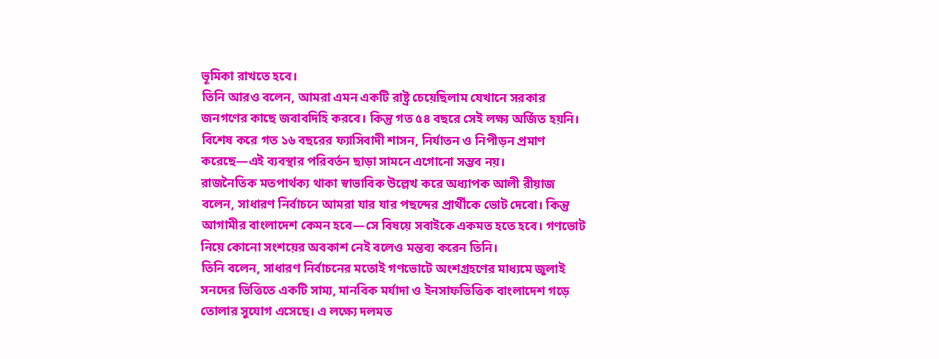ভূমিকা রাখতে হবে।
তিনি আরও বলেন, আমরা এমন একটি রাষ্ট্র চেয়েছিলাম যেখানে সরকার জনগণের কাছে জবাবদিহি করবে। কিন্তু গত ৫৪ বছরে সেই লক্ষ্য অর্জিত হয়নি। বিশেষ করে গত ১৬ বছরের ফ্যাসিবাদী শাসন, নির্যাতন ও নিপীড়ন প্রমাণ করেছে—এই ব্যবস্থার পরিবর্তন ছাড়া সামনে এগোনো সম্ভব নয়।
রাজনৈতিক মতপার্থক্য থাকা স্বাভাবিক উল্লেখ করে অধ্যাপক আলী রীয়াজ বলেন, সাধারণ নির্বাচনে আমরা যার যার পছন্দের প্রার্থীকে ভোট দেবো। কিন্তু আগামীর বাংলাদেশ কেমন হবে—সে বিষয়ে সবাইকে একমত হতে হবে। গণভোট নিয়ে কোনো সংশয়ের অবকাশ নেই বলেও মন্তব্য করেন তিনি।
তিনি বলেন, সাধারণ নির্বাচনের মতোই গণভোটে অংশগ্রহণের মাধ্যমে জুলাই সনদের ভিত্তিতে একটি সাম্য, মানবিক মর্যাদা ও ইনসাফভিত্তিক বাংলাদেশ গড়ে তোলার সুযোগ এসেছে। এ লক্ষ্যে দলমত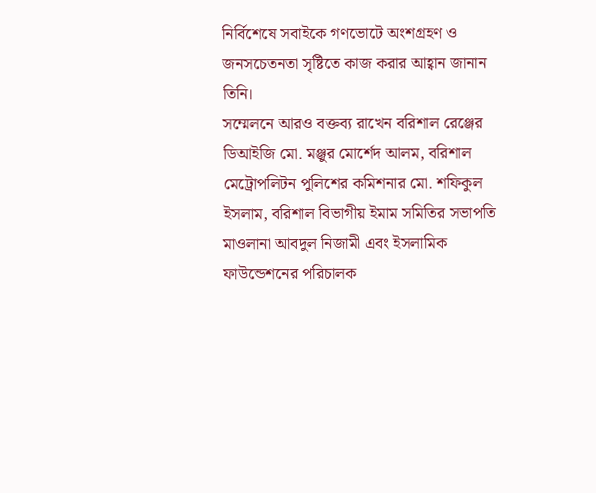নির্বিশেষে সবাইকে গণভোটে অংশগ্রহণ ও জনসচেতনতা সৃষ্টিতে কাজ করার আহ্বান জানান তিনি।
সম্মেলনে আরও বক্তব্য রাখেন বরিশাল রেঞ্জের ডিআইজি মো. মঞ্জুর মোর্শেদ আলম, বরিশাল মেট্রোপলিটন পুলিশের কমিশনার মো. শফিকুল ইসলাম, বরিশাল বিভাগীয় ইমাম সমিতির সভাপতি মাওলানা আবদুল নিজামী এবং ইসলামিক ফাউন্ডেশনের পরিচালক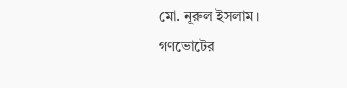মো. নূরুল ইসলাম।
গণভোটের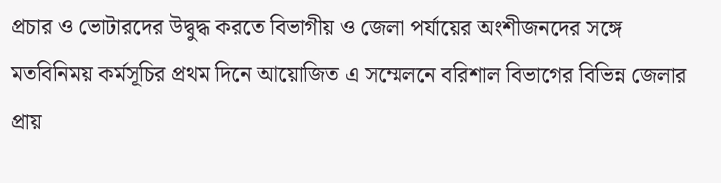প্রচার ও ভোটারদের উদ্বুদ্ধ করতে বিভাগীয় ও জেলা পর্যায়ের অংশীজনদের সঙ্গে মতবিনিময় কর্মসূচির প্রথম দিনে আয়োজিত এ সম্মেলনে বরিশাল বিভাগের বিভিন্ন জেলার প্রায়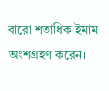বারো শতাধিক ইমাম অংশগ্রহণ করেন।